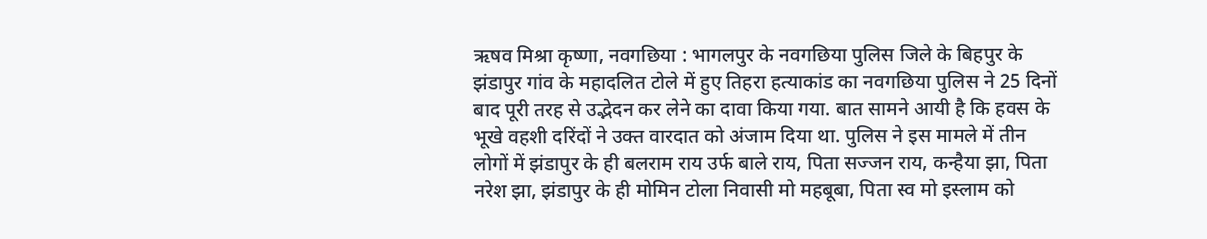ऋषव मिश्रा कृष्णा, नवगछिया : भागलपुर के नवगछिया पुलिस जिले के बिहपुर के झंडापुर गांव के महादलित टोले में हुए तिहरा हत्याकांड का नवगछिया पुलिस ने 25 दिनों बाद पूरी तरह से उद्भेदन कर लेने का दावा किया गया. बात सामने आयी है कि हवस के भूखे वहशी दरिंदों ने उक्त वारदात को अंजाम दिया था. पुलिस ने इस मामले में तीन लोगों में झंडापुर के ही बलराम राय उर्फ बाले राय, पिता सज्जन राय, कन्हैया झा, पिता नरेश झा, झंडापुर के ही मोमिन टोला निवासी मो महबूबा, पिता स्व मो इस्लाम को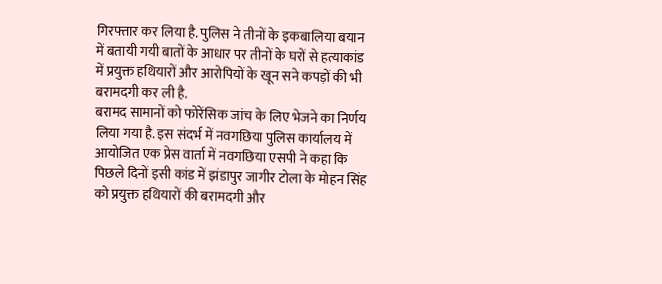गिरफ्तार कर लिया है. पुलिस ने तीनों के इकबालिया बयान में बतायी गयी बातों के आधार पर तीनों के घरों से हत्याकांड में प्रयुक्त हथियारों और आरोपियों के खून सने कपड़ों की भी बरामदगी कर ली है.
बरामद सामानों को फोरेंसिक जांच के लिए भेजने का निर्णय लिया गया है. इस संदर्भ में नवगछिया पुलिस कार्यालय में आयोजित एक प्रेस वार्ता में नवगछिया एसपी ने कहा कि पिछले दिनों इसी कांड में झंडापुर जागीर टोला के मोहन सिंह को प्रयुक्त हथियारों की बरामदगी और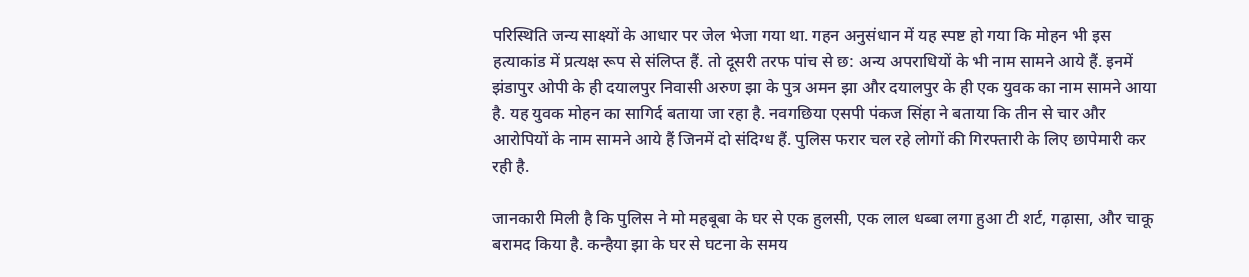परिस्थिति जन्य साक्ष्यों के आधार पर जेल भेजा गया था. गहन अनुसंधान में यह स्पष्ट हो गया कि मोहन भी इस हत्याकांड में प्रत्यक्ष रूप से संलिप्त हैं. तो दूसरी तरफ पांच से छ: अन्य अपराधियों के भी नाम सामने आये हैं. इनमें झंडापुर ओपी के ही दयालपुर निवासी अरुण झा के पुत्र अमन झा और दयालपुर के ही एक युवक का नाम सामने आया है. यह युवक मोहन का सागिर्द बताया जा रहा है. नवगछिया एसपी पंकज सिंहा ने बताया कि तीन से चार और आरोपियों के नाम सामने आये हैं जिनमें दो संदिग्ध हैं. पुलिस फरार चल रहे लोगों की गिरफ्तारी के लिए छापेमारी कर रही है.

जानकारी मिली है कि पुलिस ने मो महबूबा के घर से एक हुलसी, एक लाल धब्बा लगा हुआ टी शर्ट, गढ़ासा, और चाकू बरामद किया है. कन्हैया झा के घर से घटना के समय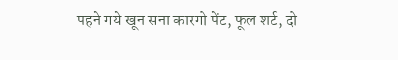पहने गये खून सना कारगो पेंट, फूल शर्ट, दो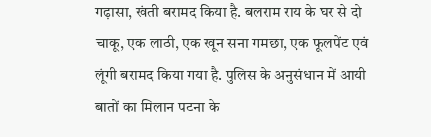गढ़ासा, खंती बरामद किया है. बलराम राय के घर से दो चाकू, एक लाठी, एक खून सना गमछा, एक फूलपेंट एवं लूंगी बरामद किया गया है. पुलिस के अनुसंधान में आयी बातों का मिलान पटना के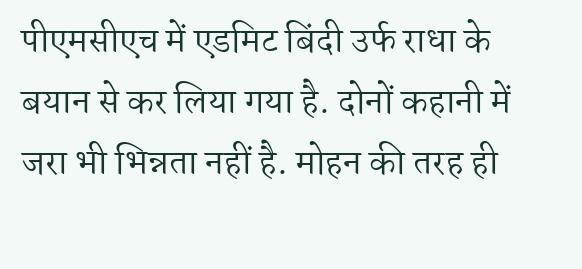पीएमसीएच में एडमिट बिंदी उर्फ राधा के बयान से कर लिया गया है. दोनों कहानी में जरा भी भिन्नता नहीं है. मोहन की तरह ही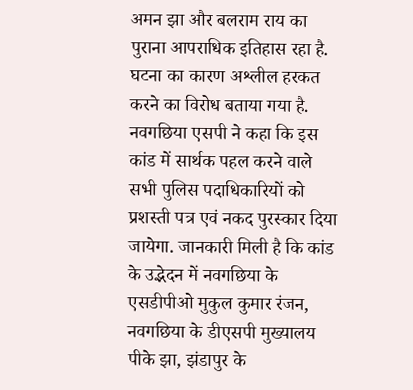अमन झा और बलराम राय का पुराना आपराधिक इतिहास रहा है. घटना का कारण अश्लील हरकत करने का विरोध बताया गया है. नवगछिया एसपी ने कहा कि इस कांड में सार्थक पहल करने वाले सभी पुलिस पदाधिकारियों को प्रशस्ती पत्र एवं नकद पुरस्कार दिया जायेगा. जानकारी मिली है कि कांड के उद्भेदन में नवगछिया के एसडीपीओ मुकुल कुमार रंजन, नवगछिया के डीएसपी मुख्यालय पीके झा, झंडापुर के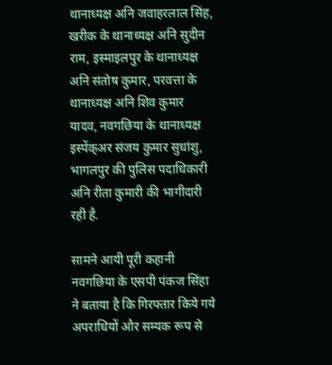थानाध्यक्ष अनि जवाहरलाल सिंह, खरीक के थानाध्यक्ष अनि सुदीन राम, इस्माइलपुर के थानाध्यक्ष अनि संतोष कुमार, परवत्ता के थानाध्यक्ष अनि शिव कुमार यादव, नवगछिया के थानाध्यक्ष इस्पेंक्अर संजय कुमार सुधांशु, भागलपुर की पुलिस पदाधिकारी अनि रीता कुमारी की भागीदारी रही है.

सामने आयी पूरी कहानी
नवगछिया के एसपी पंकज सिंहा ने बताया है कि गिरफ्तार किये गये अपराधियों और सम्यक रूप से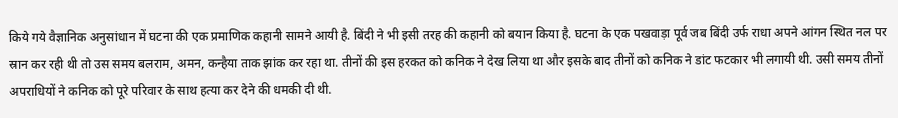किये गये वैज्ञानिक अनुसांधान में घटना की एक प्रमाणिक कहानी सामने आयी है. बिंदी ने भी इसी तरह की कहानी को बयान किया है. घटना के एक पखवाड़ा पूर्व जब बिंदी उर्फ राधा अपने आंगन स्थित नल पर स्रान कर रही थी तो उस समय बलराम, अमन, कन्हैया ताक झांक कर रहा था. तीनों की इस हरकत को कनिक ने देख लिया था और इसके बाद तीनों को कनिक ने डांट फटकार भी लगायी थी. उसी समय तीनों अपराधियों ने कनिक को पूरे परिवार के साथ हत्या कर देने की धमकी दी थी.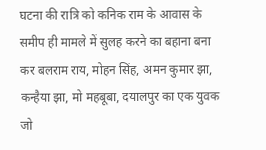घटना की रात्रि को कनिक राम के आवास के समीप ही मामले में सुलह करने का बहाना बना कर बलराम राय, मोहन सिंह, अमन कुमार झा, कन्हैया झा, मो महबूबा, दयालपुर का एक युवक जो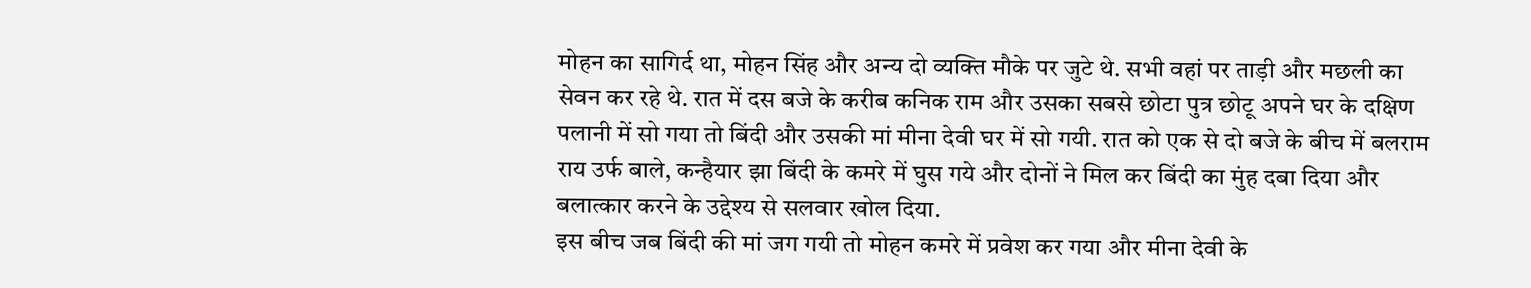मोहन का सागिर्द था, मोहन सिंह और अन्य दो व्यक्ति मौके पर जुटे थे. सभी वहां पर ताड़ी और मछली का सेवन कर रहे थे. रात में दस बजे के करीब कनिक राम और उसका सबसे छोटा पुत्र छोटू अपने घर के दक्षिण पलानी में सो गया तो बिंदी और उसकी मां मीना देवी घर में सो गयी. रात को एक से दो बजे के बीच में बलराम राय उर्फ बाले, कन्हैयार झा बिंदी के कमरे में घुस गये और दोनों ने मिल कर बिंदी का मुंह दबा दिया और बलात्कार करने के उद्देश्य से सलवार खोल दिया.
इस बीच जब बिंदी की मां जग गयी तो मोहन कमरे में प्रवेश कर गया और मीना देवी के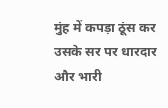मुंह में कपड़ा ठूंस कर उसके सर पर धारदार और भारी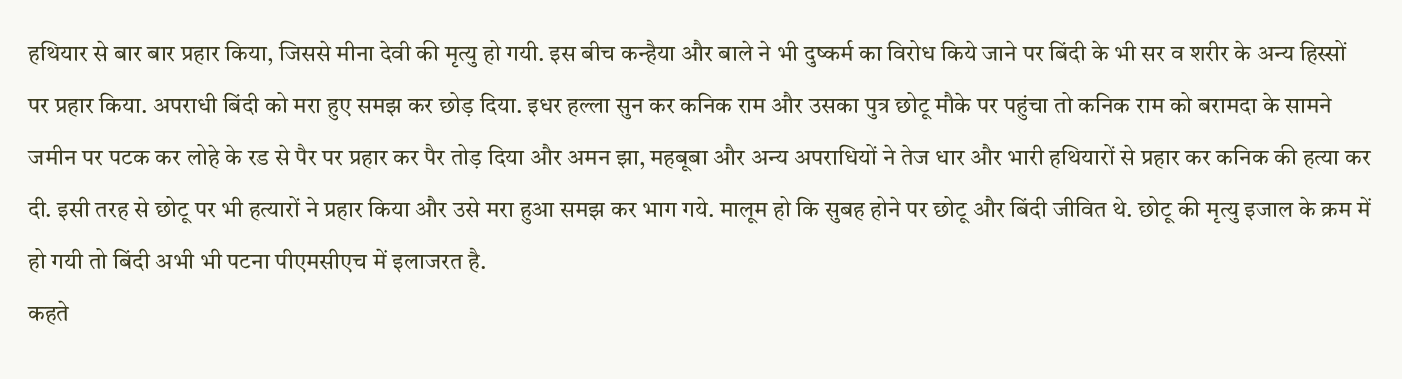हथियार से बार बार प्रहार किया, जिससे मीना देवी की मृत्यु हो गयी. इस बीच कन्हैया और बाले ने भी दुष्कर्म का विरोध किये जाने पर बिंदी के भी सर व शरीर के अन्य हिस्सों पर प्रहार किया. अपराधी बिंदी को मरा हुए समझ कर छोड़ दिया. इधर हल्ला सुन कर कनिक राम और उसका पुत्र छोटू मौके पर पहुंचा तो कनिक राम को बरामदा के सामने जमीन पर पटक कर लोहे के रड से पैर पर प्रहार कर पैर तोड़ दिया और अमन झा, महबूबा और अन्य अपराधियों ने तेज धार और भारी हथियारों से प्रहार कर कनिक की हत्या कर दी. इसी तरह से छोटू पर भी हत्यारों ने प्रहार किया और उसे मरा हुआ समझ कर भाग गये. मालूम हो कि सुबह होने पर छोटू और बिंदी जीवित थे. छोटू की मृत्यु इजाल के क्रम में हो गयी तो बिंदी अभी भी पटना पीएमसीएच में इलाजरत है.
कहते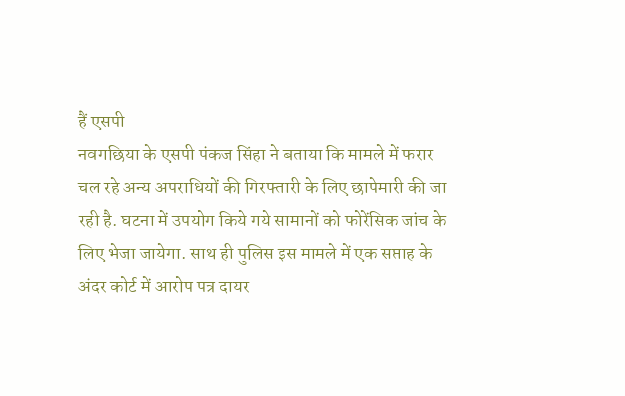हैं एसपी
नवगछिया के एसपी पंकज सिंहा ने बताया कि मामले में फरार चल रहे अन्य अपराधियों की गिरफ्तारी के लिए छापेमारी की जा रही है. घटना में उपयोग किये गये सामानों को फोरेंसिक जांच के लिए भेजा जायेगा. साथ ही पुलिस इस मामले में एक सप्ताह के अंदर कोर्ट में आरोप पत्र दायर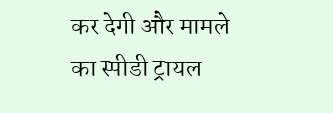कर देगी और मामले का स्पीडी ट्रायल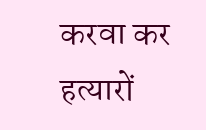करवा कर हत्यारों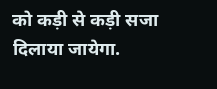को कड़ी से कड़ी सजा दिलाया जायेगा.